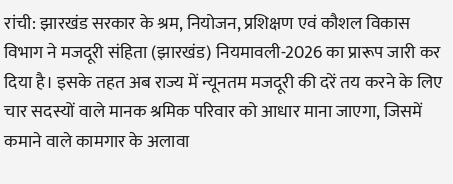रांची: झारखंड सरकार के श्रम, नियोजन, प्रशिक्षण एवं कौशल विकास विभाग ने मजदूरी संहिता (झारखंड) नियमावली-2026 का प्रारूप जारी कर दिया है। इसके तहत अब राज्य में न्यूनतम मजदूरी की दरें तय करने के लिए चार सदस्यों वाले मानक श्रमिक परिवार को आधार माना जाएगा, जिसमें कमाने वाले कामगार के अलावा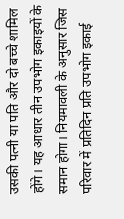उसकी पत्नी या पति और दो बच्चे शामिल होंगे। यह आधार तीन उपभोग इकाइयों के समान होगा। नियमावली के अनुसार जिस परिवार में प्रतिदिन प्रति उपभोग इकाई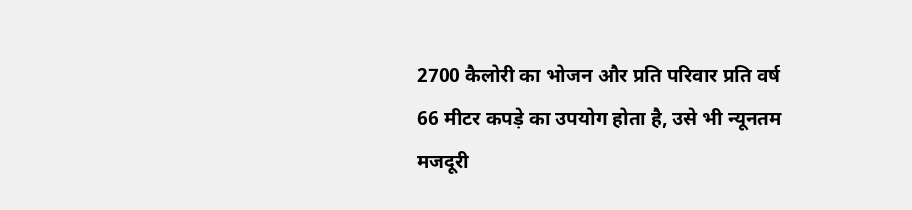2700 कैलोरी का भोजन और प्रति परिवार प्रति वर्ष 66 मीटर कपड़े का उपयोग होता है, उसे भी न्यूनतम मजदूरी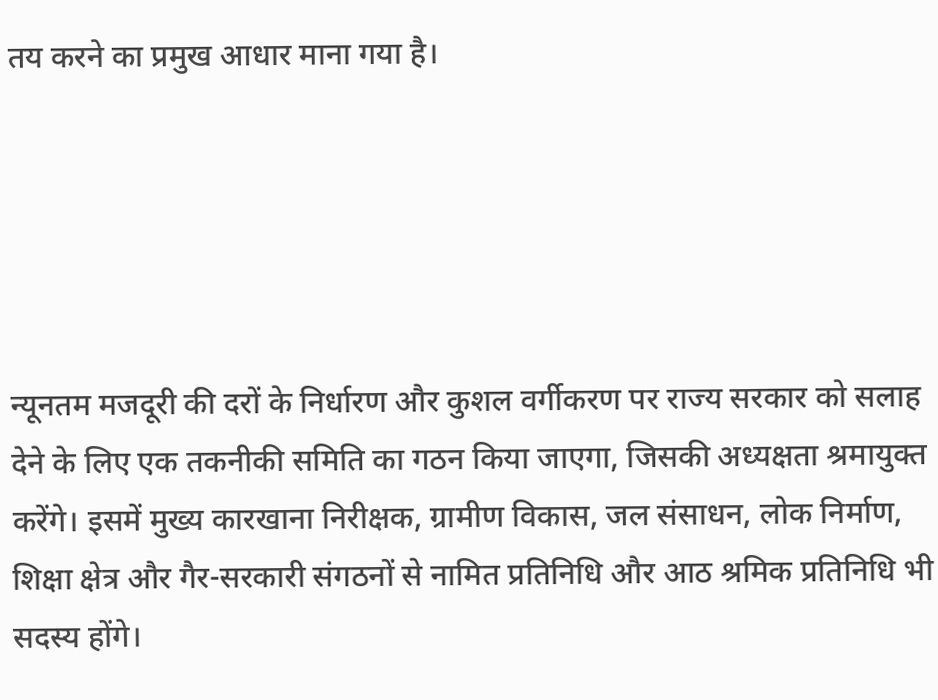तय करने का प्रमुख आधार माना गया है।





न्यूनतम मजदूरी की दरों के निर्धारण और कुशल वर्गीकरण पर राज्य सरकार को सलाह देने के लिए एक तकनीकी समिति का गठन किया जाएगा, जिसकी अध्यक्षता श्रमायुक्त करेंगे। इसमें मुख्य कारखाना निरीक्षक, ग्रामीण विकास, जल संसाधन, लोक निर्माण, शिक्षा क्षेत्र और गैर-सरकारी संगठनों से नामित प्रतिनिधि और आठ श्रमिक प्रतिनिधि भी सदस्य होंगे।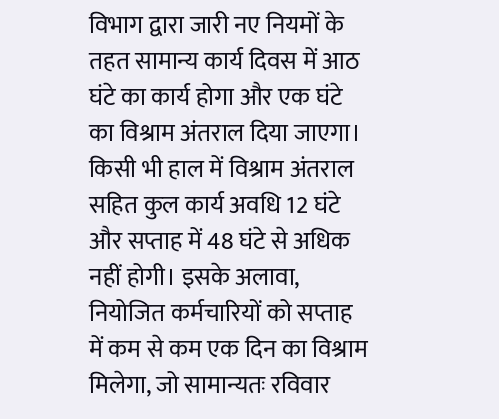विभाग द्वारा जारी नए नियमों के तहत सामान्य कार्य दिवस में आठ घंटे का कार्य होगा और एक घंटे का विश्राम अंतराल दिया जाएगा। किसी भी हाल में विश्राम अंतराल सहित कुल कार्य अवधि 12 घंटे और सप्ताह में 48 घंटे से अधिक नहीं होगी। इसके अलावा, नियोजित कर्मचारियों को सप्ताह में कम से कम एक दिन का विश्राम मिलेगा, जो सामान्यतः रविवार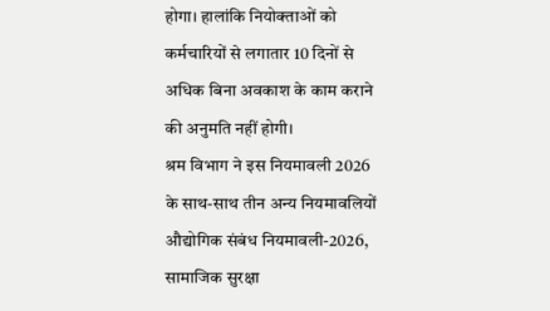होगा। हालांकि नियोक्ताओं को कर्मचारियों से लगातार 10 दिनों से अधिक बिना अवकाश के काम कराने की अनुमति नहीं होगी।
श्रम विभाग ने इस नियमावली 2026 के साथ-साथ तीन अन्य नियमावलियों औद्योगिक संबंध नियमावली-2026, सामाजिक सुरक्षा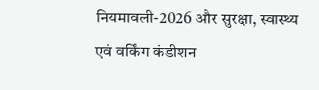नियमावली-2026 और सुरक्षा, स्वास्थ्य एवं वर्किंग कंडीशन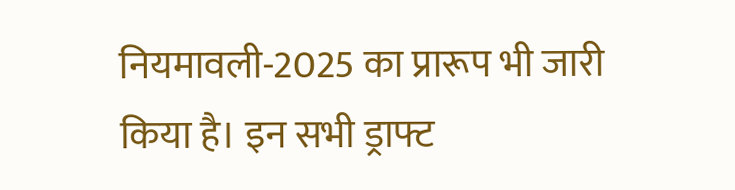नियमावली-2025 का प्रारूप भी जारी किया है। इन सभी ड्राफ्ट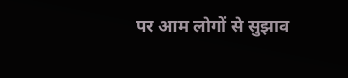पर आम लोगों से सुझाव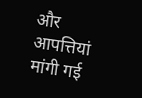और आपत्तियां मांगी गई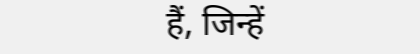हैं, जिन्हें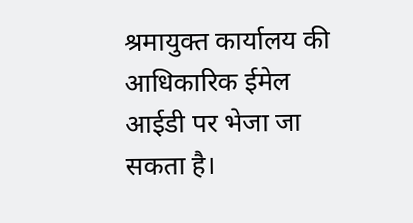श्रमायुक्त कार्यालय की आधिकारिक ईमेल आईडी पर भेजा जा सकता है।